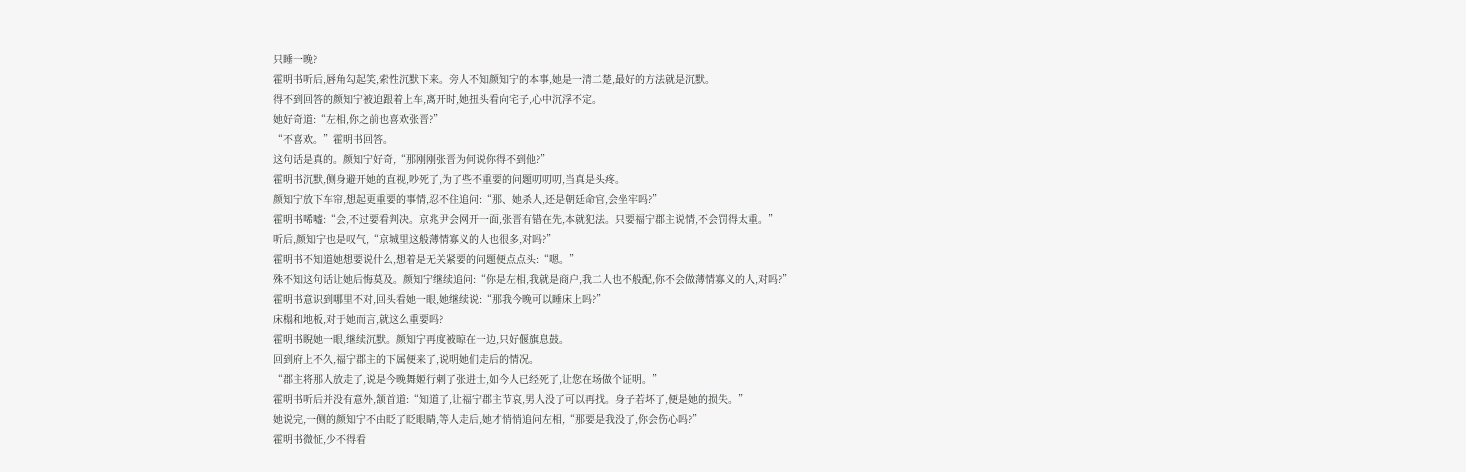只睡一晚?
霍明书听后,唇角勾起笑,索性沉默下来。旁人不知颜知宁的本事,她是一清二楚,最好的方法就是沉默。
得不到回答的颜知宁被迫跟着上车,离开时,她扭头看向宅子,心中沉浮不定。
她好奇道:“左相,你之前也喜欢张晋?”
“不喜欢。”霍明书回答。
这句话是真的。颜知宁好奇,“那刚刚张晋为何说你得不到他?”
霍明书沉默,侧身避开她的直视,吵死了,为了些不重要的问题叨叨叨,当真是头疼。
颜知宁放下车帘,想起更重要的事情,忍不住追问:“那、她杀人,还是朝廷命官,会坐牢吗?”
霍明书唏嘘:“会,不过要看判决。京兆尹会网开一面,张晋有错在先,本就犯法。只要福宁郡主说情,不会罚得太重。”
听后,颜知宁也是叹气,“京城里这般薄情寡义的人也很多,对吗?”
霍明书不知道她想要说什么,想着是无关紧要的问题便点点头:“嗯。”
殊不知这句话让她后悔莫及。颜知宁继续追问:“你是左相,我就是商户,我二人也不般配,你不会做薄情寡义的人,对吗?”
霍明书意识到哪里不对,回头看她一眼,她继续说:“那我今晚可以睡床上吗?”
床榻和地板,对于她而言,就这么重要吗?
霍明书睨她一眼,继续沉默。颜知宁再度被晾在一边,只好偃旗息鼓。
回到府上不久,福宁郡主的下属便来了,说明她们走后的情况。
“郡主将那人放走了,说是今晚舞姬行刺了张进士,如今人已经死了,让您在场做个证明。”
霍明书听后并没有意外,颔首道:“知道了,让福宁郡主节哀,男人没了可以再找。身子若坏了,便是她的损失。”
她说完,一侧的颜知宁不由眨了眨眼睛,等人走后,她才悄悄追问左相,“那要是我没了,你会伤心吗?”
霍明书微怔,少不得看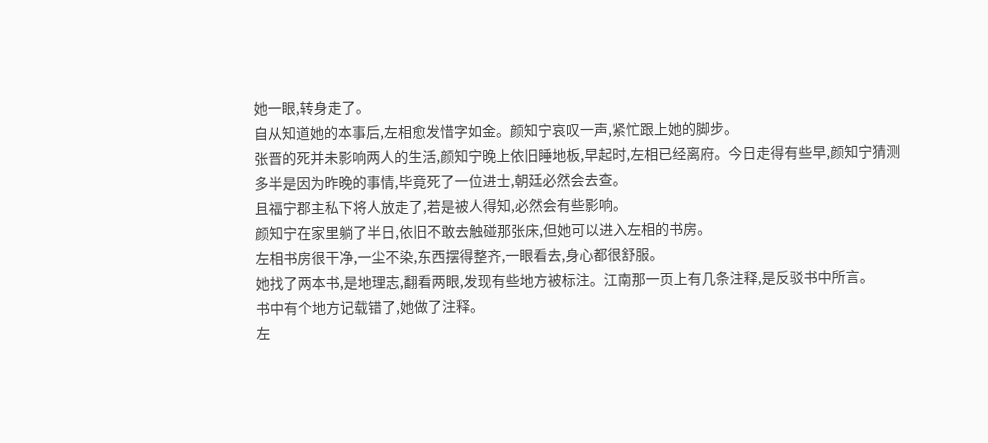她一眼,转身走了。
自从知道她的本事后,左相愈发惜字如金。颜知宁哀叹一声,紧忙跟上她的脚步。
张晋的死并未影响两人的生活,颜知宁晚上依旧睡地板,早起时,左相已经离府。今日走得有些早,颜知宁猜测多半是因为昨晚的事情,毕竟死了一位进士,朝廷必然会去查。
且福宁郡主私下将人放走了,若是被人得知,必然会有些影响。
颜知宁在家里躺了半日,依旧不敢去触碰那张床,但她可以进入左相的书房。
左相书房很干净,一尘不染,东西摆得整齐,一眼看去,身心都很舒服。
她找了两本书,是地理志,翻看两眼,发现有些地方被标注。江南那一页上有几条注释,是反驳书中所言。
书中有个地方记载错了,她做了注释。
左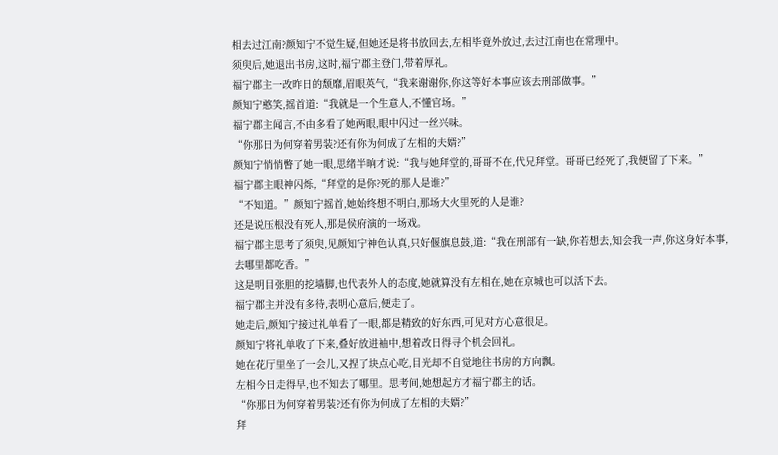相去过江南?颜知宁不觉生疑,但她还是将书放回去,左相毕竟外放过,去过江南也在常理中。
须臾后,她退出书房,这时,福宁郡主登门,带着厚礼。
福宁郡主一改昨日的颓靡,眉眼英气,“我来谢谢你,你这等好本事应该去刑部做事。”
颜知宁憨笑,摇首道:“我就是一个生意人,不懂官场。”
福宁郡主闻言,不由多看了她两眼,眼中闪过一丝兴味。
“你那日为何穿着男装?还有你为何成了左相的夫婿?”
颜知宁悄悄瞥了她一眼,思绪半晌才说:“我与她拜堂的,哥哥不在,代兄拜堂。哥哥已经死了,我便留了下来。”
福宁郡主眼神闪烁,“拜堂的是你?死的那人是谁?”
“不知道。”颜知宁摇首,她始终想不明白,那场大火里死的人是谁?
还是说压根没有死人,那是侯府演的一场戏。
福宁郡主思考了须臾,见颜知宁神色认真,只好偃旗息鼓,道:“我在刑部有一缺,你若想去,知会我一声,你这身好本事,去哪里都吃香。”
这是明目张胆的挖墙脚,也代表外人的态度,她就算没有左相在,她在京城也可以活下去。
福宁郡主并没有多待,表明心意后,便走了。
她走后,颜知宁接过礼单看了一眼,都是精致的好东西,可见对方心意很足。
颜知宁将礼单收了下来,叠好放进袖中,想着改日得寻个机会回礼。
她在花厅里坐了一会儿,又捏了块点心吃,目光却不自觉地往书房的方向飘。
左相今日走得早,也不知去了哪里。思考间,她想起方才福宁郡主的话。
“你那日为何穿着男装?还有你为何成了左相的夫婿?”
拜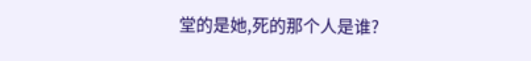堂的是她,死的那个人是谁?